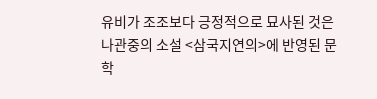유비가 조조보다 긍정적으로 묘사된 것은 나관중의 소설 <삼국지연의>에 반영된 문학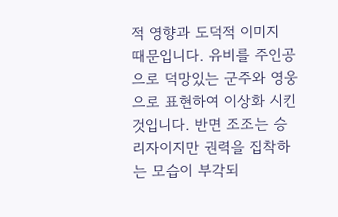적 영향과 도덕적 이미지 때문입니다. 유비를 주인공으로 덕망있는 군주와 영웅으로 표현하여 이상화 시킨 것입니다. 반면 조조는 승리자이지만 권력을 집착하는 모습이 부각되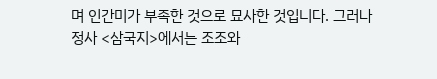며 인간미가 부족한 것으로 묘사한 것입니다. 그러나 정사 <삼국지>에서는 조조와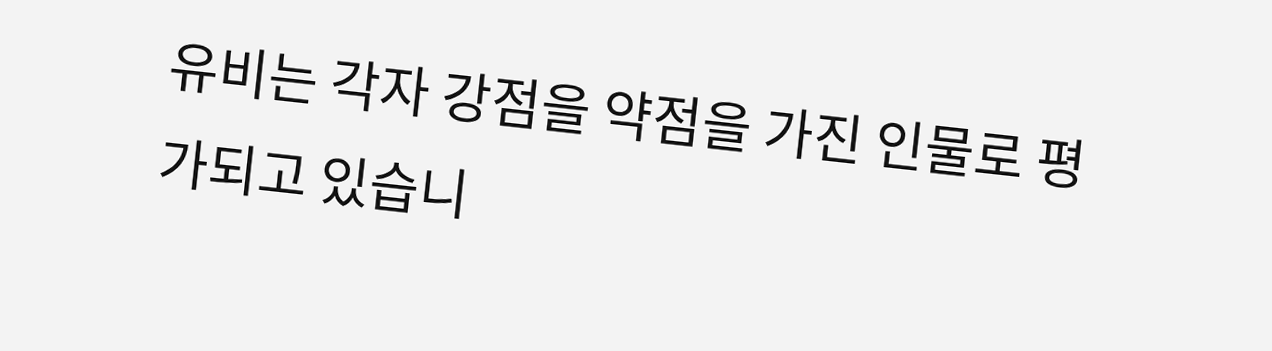유비는 각자 강점을 약점을 가진 인물로 평가되고 있습니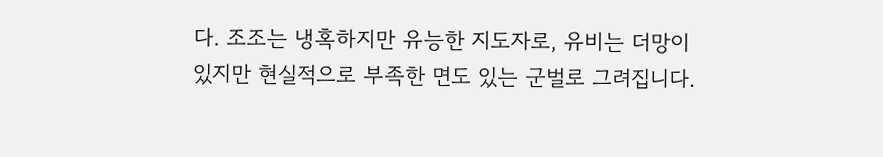다. 조조는 냉혹하지만 유능한 지도자로, 유비는 더망이 있지만 현실적으로 부족한 면도 있는 군벌로 그려집니다.